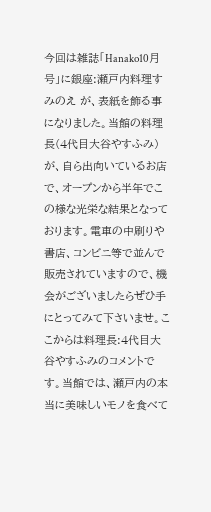今回は雑誌「Hanako10月号」に銀座:瀬戸内料理すみのえ が、表紙を飾る事になりました。当館の料理長(4代目大谷やすふみ)が、自ら出向いているお店で、オープンから半年でこの様な光栄な結果となっております。電車の中刷りや書店、コンビニ等で並んで販売されていますので、機会がございましたらぜひ手にとってみて下さいませ。ここからは料理長:4代目大谷やすふみのコメントです。当館では、瀬戸内の本当に美味しいモノを食べて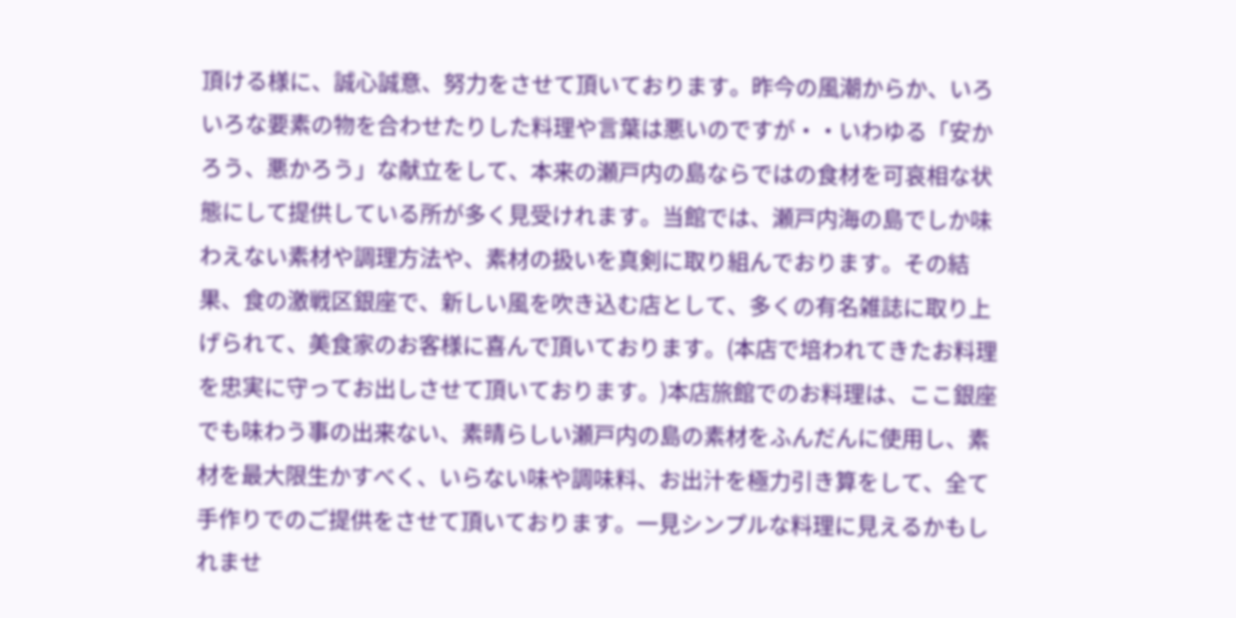頂ける様に、誠心誠意、努力をさせて頂いております。昨今の風潮からか、いろいろな要素の物を合わせたりした料理や言葉は悪いのですが・・いわゆる「安かろう、悪かろう」な献立をして、本来の瀬戸内の島ならではの食材を可哀相な状態にして提供している所が多く見受けれます。当館では、瀬戸内海の島でしか味わえない素材や調理方法や、素材の扱いを真剣に取り組んでおります。その結果、食の激戦区銀座で、新しい風を吹き込む店として、多くの有名雑誌に取り上げられて、美食家のお客様に喜んで頂いております。(本店で培われてきたお料理を忠実に守ってお出しさせて頂いております。)本店旅館でのお料理は、ここ銀座でも味わう事の出来ない、素晴らしい瀬戸内の島の素材をふんだんに使用し、素材を最大限生かすべく、いらない味や調味料、お出汁を極力引き算をして、全て手作りでのご提供をさせて頂いております。一見シンプルな料理に見えるかもしれませ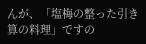んが、「塩梅の整った引き算の料理」ですの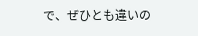で、ぜひとも違いの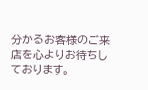分かるお客様のご来店を心よりお待ちしております。